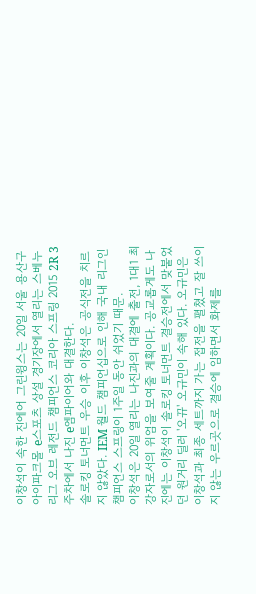이창석이 속한 진에어 그린윙스는 20일 서울 용산구 아이파크몰 e스포츠 상설 경기장에서 열리는 스베누 리그 오브 레전드 챔피언스 코리아 스프링 2015 2R 3주차에서 나진 e엠파이어와 대결한다.
솔로킹 토너먼트 우승 이후 이창석은 공식전을 치르지 않았다. IEM 월드 챔피언십으로 인해 국내 리그인 챔피언스 스프링이 1주일 동안 쉬었기 때문.
이창석은 20일 열리는 나진과의 대결에 출전, 1대1 최강자로서의 위엄을 보여줄 계획이다. 공교롭게도 나진에는 이창석이 솔로킹 토너먼트 결승전에서 맞붙었던 원거리 딜러 '오뀨' 오규민이 속해 있다. 오규민은 이창석과 최종 세트까지 가는 접전을 펼쳤고 잘 쓰이지 않는 우르곳으로 결승에 임하면서 화제를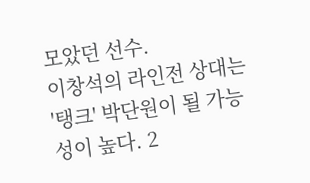모았던 선수.
이창석의 라인전 상대는 '탱크' 박단원이 될 가능성이 높다. 2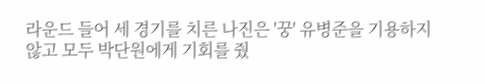라운드 들어 세 경기를 치른 나진은 '꿍' 유병준을 기용하지 않고 모두 박단원에게 기회를 줬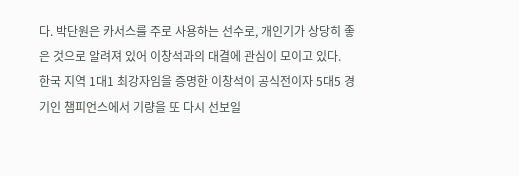다. 박단원은 카서스를 주로 사용하는 선수로, 개인기가 상당히 좋은 것으로 알려져 있어 이창석과의 대결에 관심이 모이고 있다.
한국 지역 1대1 최강자임을 증명한 이창석이 공식전이자 5대5 경기인 챔피언스에서 기량을 또 다시 선보일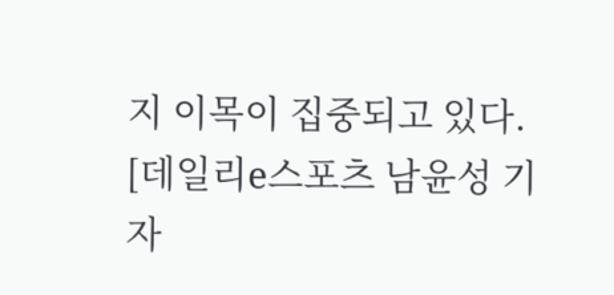지 이목이 집중되고 있다.
[데일리e스포츠 남윤성 기자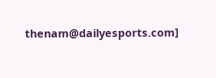thenam@dailyesports.com]